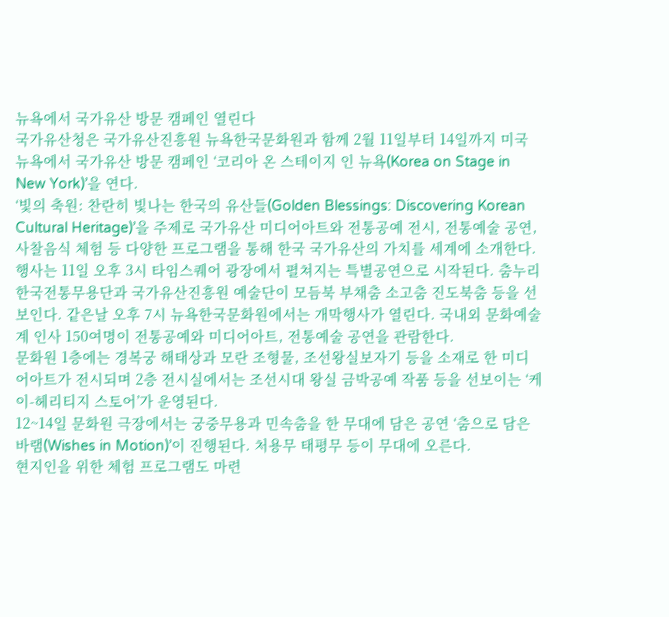뉴욕에서 국가유산 방문 캠페인 열린다
국가유산청은 국가유산진흥원 뉴욕한국문화원과 함께 2월 11일부터 14일까지 미국 뉴욕에서 국가유산 방문 캠페인 ‘코리아 온 스테이지 인 뉴욕(Korea on Stage in New York)’을 연다.
‘빛의 축원: 찬란히 빛나는 한국의 유산들(Golden Blessings: Discovering Korean Cultural Heritage)’을 주제로 국가유산 미디어아트와 전통공예 전시, 전통예술 공연, 사찰음식 체험 등 다양한 프로그램을 통해 한국 국가유산의 가치를 세계에 소개한다.
행사는 11일 오후 3시 타임스퀘어 광장에서 펼쳐지는 특별공연으로 시작된다. 춤누리 한국전통무용단과 국가유산진흥원 예술단이 모듬북 부채춤 소고춤 진도북춤 등을 선보인다. 같은날 오후 7시 뉴욕한국문화원에서는 개막행사가 열린다. 국내외 문화예술계 인사 150여명이 전통공예와 미디어아트, 전통예술 공연을 관람한다.
문화원 1층에는 경복궁 해태상과 모란 조형물, 조선왕실보자기 등을 소재로 한 미디어아트가 전시되며 2층 전시실에서는 조선시대 왕실 금박공예 작품 등을 선보이는 ‘케이-헤리티지 스토어’가 운영된다.
12~14일 문화원 극장에서는 궁중무용과 민속춤을 한 무대에 담은 공연 ‘춤으로 담은 바램(Wishes in Motion)’이 진행된다. 처용무 태평무 등이 무대에 오른다.
현지인을 위한 체험 프로그램도 마련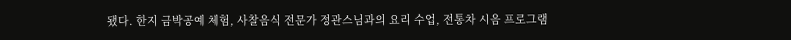됐다. 한지 금박공예 체험, 사찰음식 전문가 정관스님과의 요리 수업, 전통차 시음 프로그램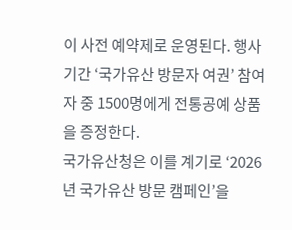이 사전 예약제로 운영된다. 행사 기간 ‘국가유산 방문자 여권’ 참여자 중 1500명에게 전통공예 상품을 증정한다.
국가유산청은 이를 계기로 ‘2026년 국가유산 방문 캠페인’을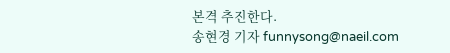본격 추진한다.
송현경 기자 funnysong@naeil.com